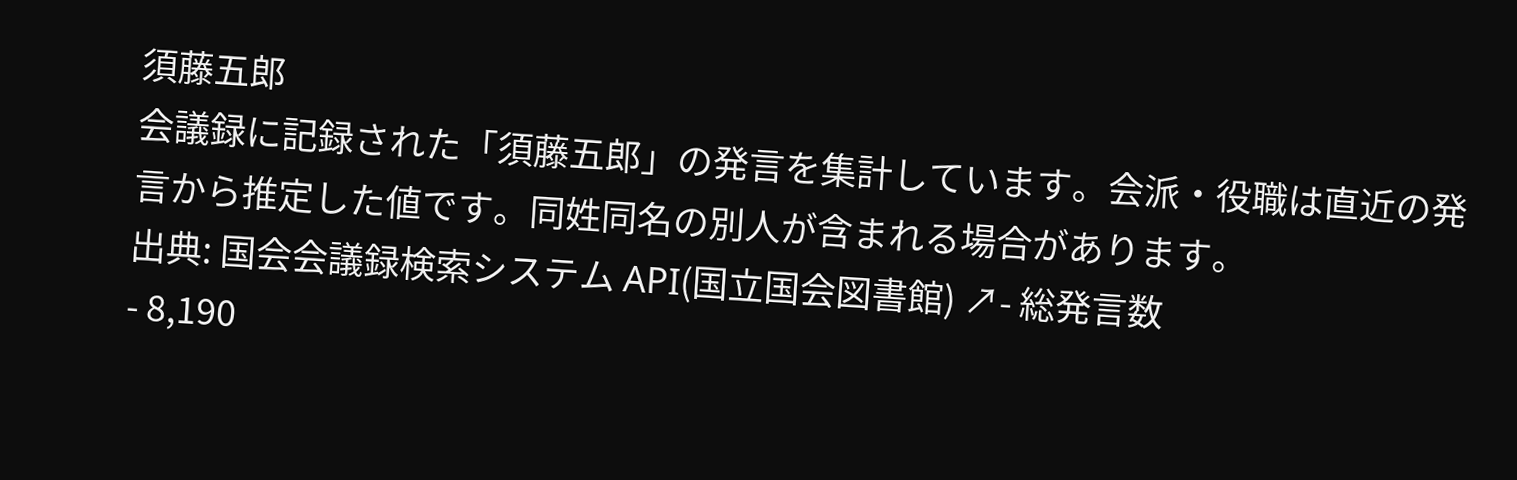須藤五郎
会議録に記録された「須藤五郎」の発言を集計しています。会派・役職は直近の発言から推定した値です。同姓同名の別人が含まれる場合があります。
出典: 国会会議録検索システム API(国立国会図書館) ↗- 総発言数
- 8,190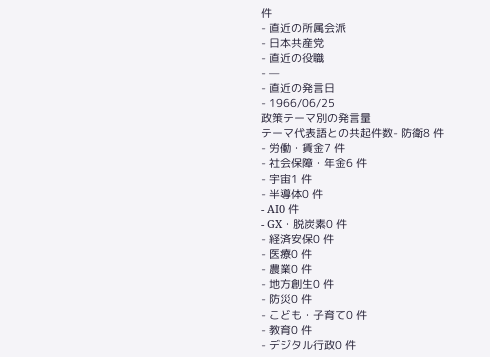件
- 直近の所属会派
- 日本共産党
- 直近の役職
- —
- 直近の発言日
- 1966/06/25
政策テーマ別の発言量
テーマ代表語との共起件数- 防衛8 件
- 労働・賃金7 件
- 社会保障・年金6 件
- 宇宙1 件
- 半導体0 件
- AI0 件
- GX・脱炭素0 件
- 経済安保0 件
- 医療0 件
- 農業0 件
- 地方創生0 件
- 防災0 件
- こども・子育て0 件
- 教育0 件
- デジタル行政0 件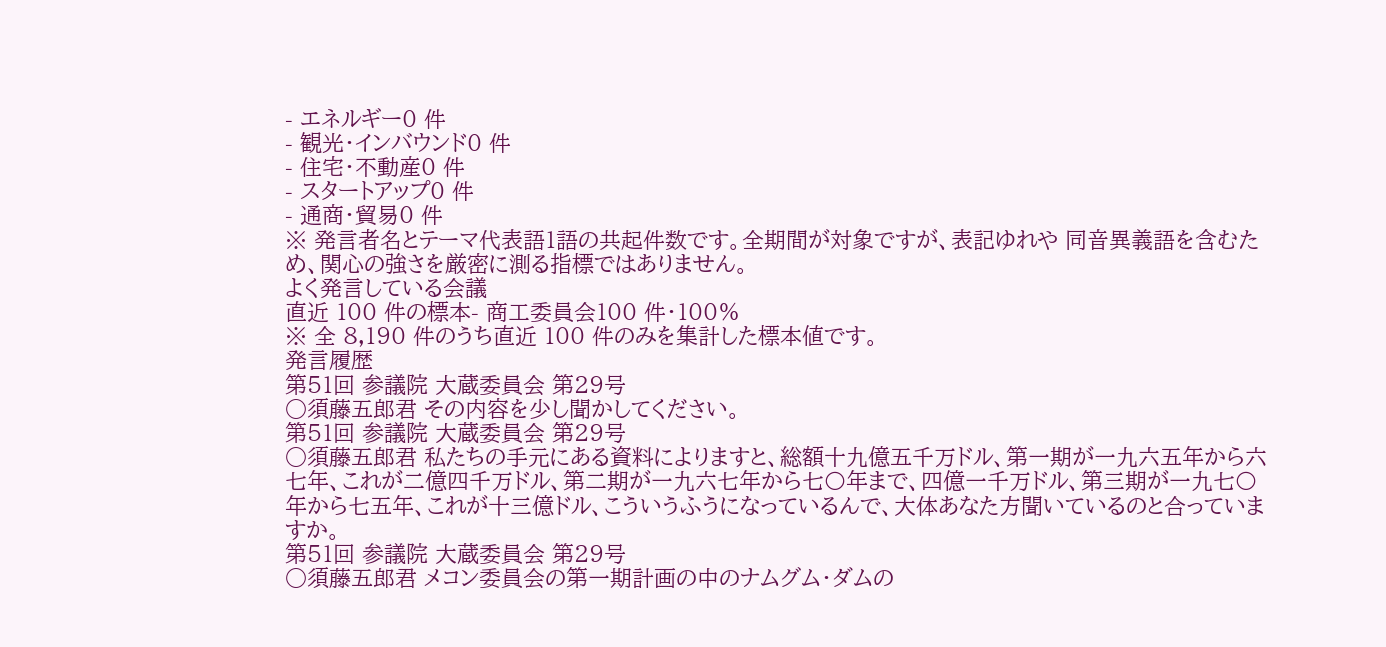- エネルギー0 件
- 観光・インバウンド0 件
- 住宅・不動産0 件
- スタートアップ0 件
- 通商・貿易0 件
※ 発言者名とテーマ代表語1語の共起件数です。全期間が対象ですが、表記ゆれや 同音異義語を含むため、関心の強さを厳密に測る指標ではありません。
よく発言している会議
直近 100 件の標本- 商工委員会100 件・100%
※ 全 8,190 件のうち直近 100 件のみを集計した標本値です。
発言履歴
第51回 参議院 大蔵委員会 第29号
○須藤五郎君 その内容を少し聞かしてください。
第51回 参議院 大蔵委員会 第29号
○須藤五郎君 私たちの手元にある資料によりますと、総額十九億五千万ドル、第一期が一九六五年から六七年、これが二億四千万ドル、第二期が一九六七年から七〇年まで、四億一千万ドル、第三期が一九七〇年から七五年、これが十三億ドル、こういうふうになっているんで、大体あなた方聞いているのと合っていますか。
第51回 参議院 大蔵委員会 第29号
○須藤五郎君 メコン委員会の第一期計画の中のナムグム・ダムの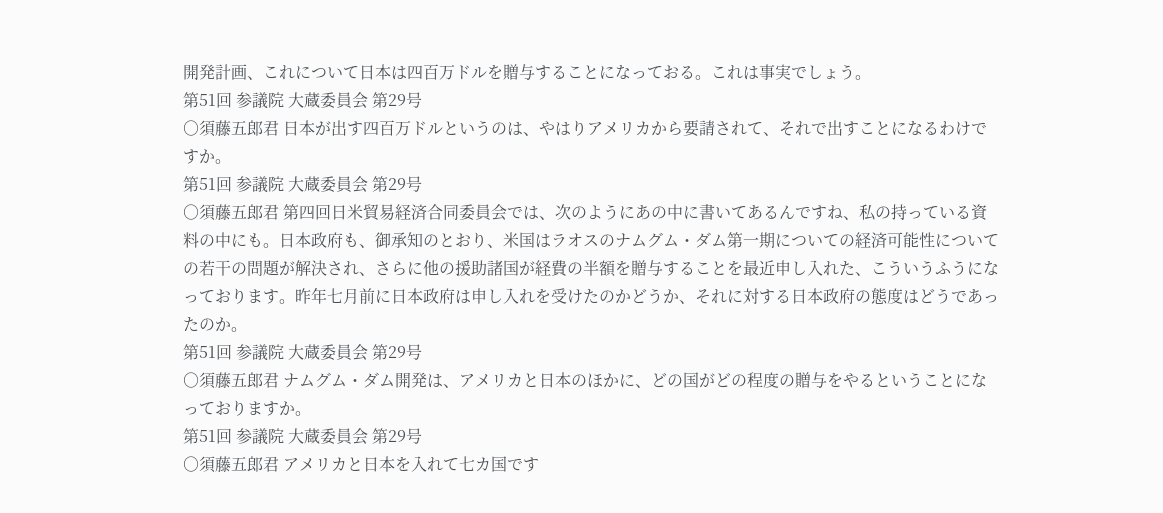開発計画、これについて日本は四百万ドルを贈与することになっておる。これは事実でしょう。
第51回 参議院 大蔵委員会 第29号
○須藤五郎君 日本が出す四百万ドルというのは、やはりアメリカから要請されて、それで出すことになるわけですか。
第51回 参議院 大蔵委員会 第29号
○須藤五郎君 第四回日米貿易経済合同委員会では、次のようにあの中に書いてあるんですね、私の持っている資料の中にも。日本政府も、御承知のとおり、米国はラオスのナムグム・ダム第一期についての経済可能性についての若干の問題が解決され、さらに他の援助諸国が経費の半額を贈与することを最近申し入れた、こういうふうになっております。昨年七月前に日本政府は申し入れを受けたのかどうか、それに対する日本政府の態度はどうであったのか。
第51回 参議院 大蔵委員会 第29号
○須藤五郎君 ナムグム・ダム開発は、アメリカと日本のほかに、どの国がどの程度の贈与をやるということになっておりますか。
第51回 参議院 大蔵委員会 第29号
○須藤五郎君 アメリカと日本を入れて七カ国です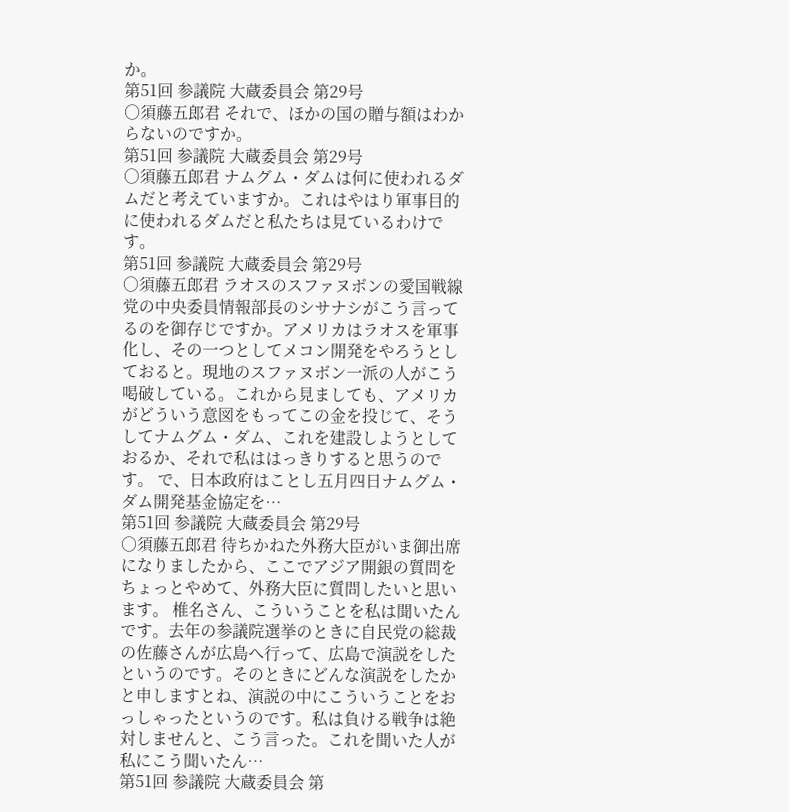か。
第51回 参議院 大蔵委員会 第29号
○須藤五郎君 それで、ほかの国の贈与額はわからないのですか。
第51回 参議院 大蔵委員会 第29号
○須藤五郎君 ナムグム・ダムは何に使われるダムだと考えていますか。これはやはり軍事目的に使われるダムだと私たちは見ているわけです。
第51回 参議院 大蔵委員会 第29号
○須藤五郎君 ラオスのスファヌボンの愛国戦線党の中央委員情報部長のシサナシがこう言ってるのを御存じですか。アメリカはラオスを軍事化し、その一つとしてメコン開発をやろうとしておると。現地のスファヌボン一派の人がこう喝破している。これから見ましても、アメリカがどういう意図をもってこの金を投じて、そうしてナムグム・ダム、これを建設しようとしておるか、それで私ははっきりすると思うのです。 で、日本政府はことし五月四日ナムグム・ダム開発基金協定を…
第51回 参議院 大蔵委員会 第29号
○須藤五郎君 待ちかねた外務大臣がいま御出席になりましたから、ここでアジア開銀の質問をちょっとやめて、外務大臣に質問したいと思います。 椎名さん、こういうことを私は聞いたんです。去年の参議院選挙のときに自民党の総裁の佐藤さんが広島へ行って、広島で演説をしたというのです。そのときにどんな演説をしたかと申しますとね、演説の中にこういうことをおっしゃったというのです。私は負ける戦争は絶対しませんと、こう言った。これを聞いた人が私にこう聞いたん…
第51回 参議院 大蔵委員会 第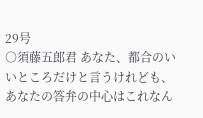29号
○須藤五郎君 あなた、都合のいいところだけと言うけれども、あなたの答弁の中心はこれなん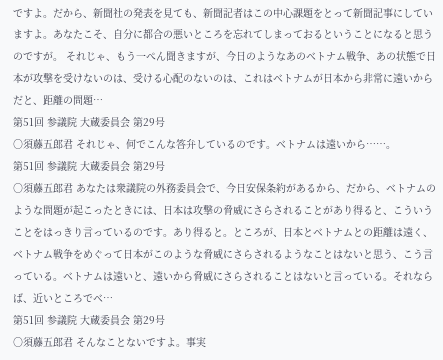ですよ。だから、新聞社の発表を見ても、新聞記者はこの中心課題をとって新聞記事にしていますよ。あなたこそ、自分に都合の悪いところを忘れてしまっておるということになると思うのですが。 それじゃ、もう一ぺん聞きますが、今日のようなあのベトナム戦争、あの状態で日本が攻撃を受けないのは、受ける心配のないのは、これはベトナムが日本から非常に遠いからだと、距離の問題…
第51回 参議院 大蔵委員会 第29号
○須藤五郎君 それじゃ、何でこんな答弁しているのです。ベトナムは遠いから……。
第51回 参議院 大蔵委員会 第29号
○須藤五郎君 あなたは衆議院の外務委員会で、今日安保条約があるから、だから、ベトナムのような問題が起こったときには、日本は攻撃の脅威にさらされることがあり得ると、こういうことをはっきり言っているのです。あり得ると。ところが、日本とベトナムとの距離は遠く、ベトナム戦争をめぐって日本がこのような脅威にさらされるようなことはないと思う、こう言っている。ベトナムは遠いと、遠いから脅威にさらされることはないと言っている。それならば、近いところでベ…
第51回 参議院 大蔵委員会 第29号
○須藤五郎君 そんなことないですよ。事実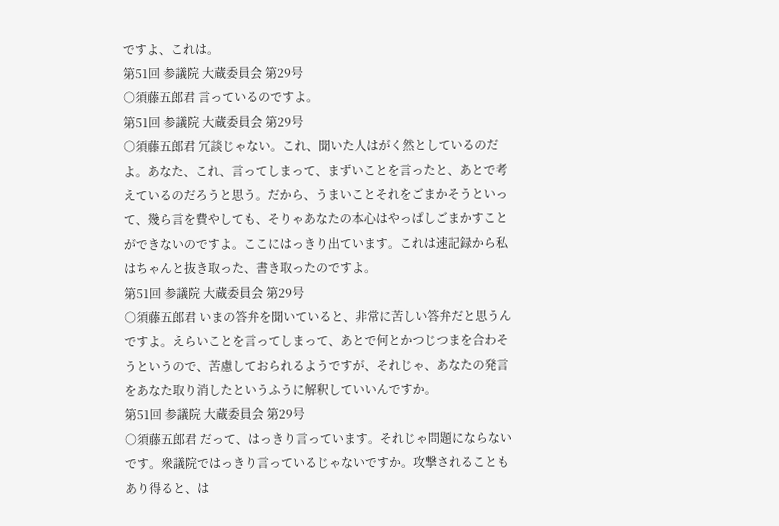ですよ、これは。
第51回 参議院 大蔵委員会 第29号
○須藤五郎君 言っているのですよ。
第51回 参議院 大蔵委員会 第29号
○須藤五郎君 冗談じゃない。これ、聞いた人はがく然としているのだよ。あなた、これ、言ってしまって、まずいことを言ったと、あとで考えているのだろうと思う。だから、うまいことそれをごまかそうといって、幾ら言を費やしても、そりゃあなたの本心はやっぱしごまかすことができないのですよ。ここにはっきり出ています。これは速記録から私はちゃんと抜き取った、書き取ったのですよ。
第51回 参議院 大蔵委員会 第29号
○須藤五郎君 いまの答弁を聞いていると、非常に苦しい答弁だと思うんですよ。えらいことを言ってしまって、あとで何とかつじつまを合わそうというので、苦慮しておられるようですが、それじゃ、あなたの発言をあなた取り消したというふうに解釈していいんですか。
第51回 参議院 大蔵委員会 第29号
○須藤五郎君 だって、はっきり言っています。それじゃ問題にならないです。衆議院ではっきり言っているじゃないですか。攻撃されることもあり得ると、は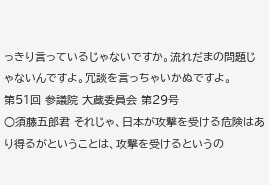っきり言っているじゃないですか。流れだまの問題じゃないんですよ。冗談を言っちゃいかぬですよ。
第51回 参議院 大蔵委員会 第29号
○須藤五郎君 それじゃ、日本が攻撃を受ける危険はあり得るがということは、攻撃を受けるというの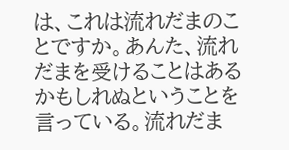は、これは流れだまのことですか。あんた、流れだまを受けることはあるかもしれぬということを言っている。流れだま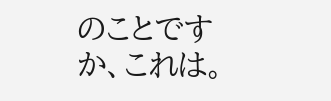のことですか、これは。